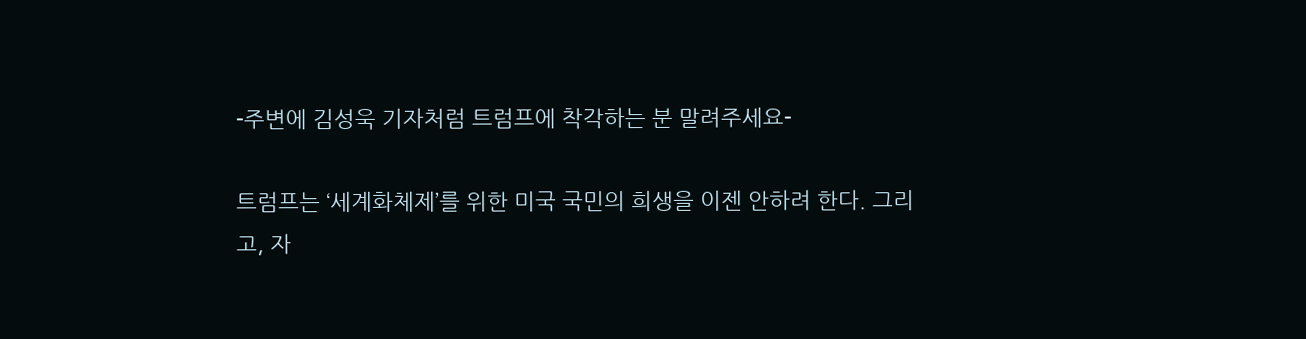-주변에 김성욱 기자처럼 트럼프에 착각하는 분 말려주세요-

트럼프는 ‘세계화체제’를 위한 미국 국민의 희생을 이젠 안하려 한다. 그리고, 자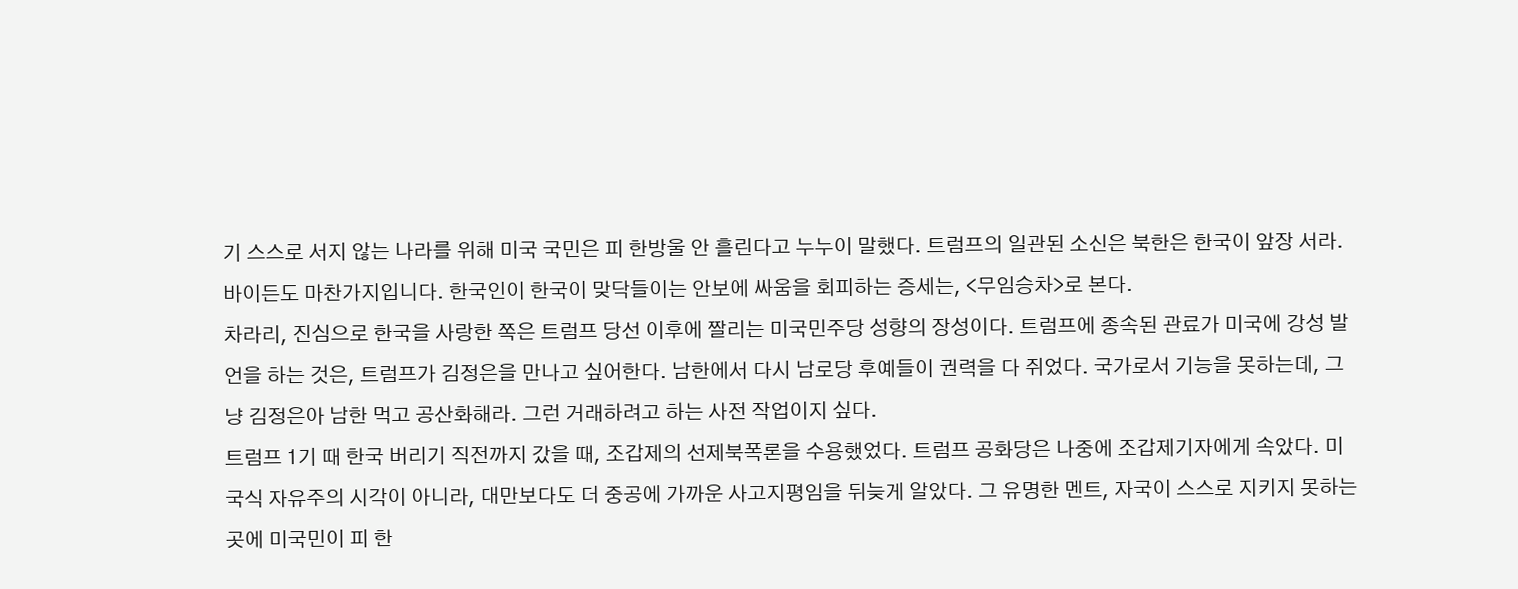기 스스로 서지 않는 나라를 위해 미국 국민은 피 한방울 안 흘린다고 누누이 말했다. 트럼프의 일관된 소신은 북한은 한국이 앞장 서라. 바이든도 마찬가지입니다. 한국인이 한국이 맞닥들이는 안보에 싸움을 회피하는 증세는, <무임승차>로 본다.
차라리, 진심으로 한국을 사랑한 쪽은 트럼프 당선 이후에 짤리는 미국민주당 성향의 장성이다. 트럼프에 종속된 관료가 미국에 강성 발언을 하는 것은, 트럼프가 김정은을 만나고 싶어한다. 남한에서 다시 남로당 후예들이 권력을 다 쥐었다. 국가로서 기능을 못하는데, 그냥 김정은아 남한 먹고 공산화해라. 그런 거래하려고 하는 사전 작업이지 싶다.
트럼프 1기 때 한국 버리기 직전까지 갔을 때, 조갑제의 선제북폭론을 수용했었다. 트럼프 공화당은 나중에 조갑제기자에게 속았다. 미국식 자유주의 시각이 아니라, 대만보다도 더 중공에 가까운 사고지평임을 뒤늦게 알았다. 그 유명한 멘트, 자국이 스스로 지키지 못하는 곳에 미국민이 피 한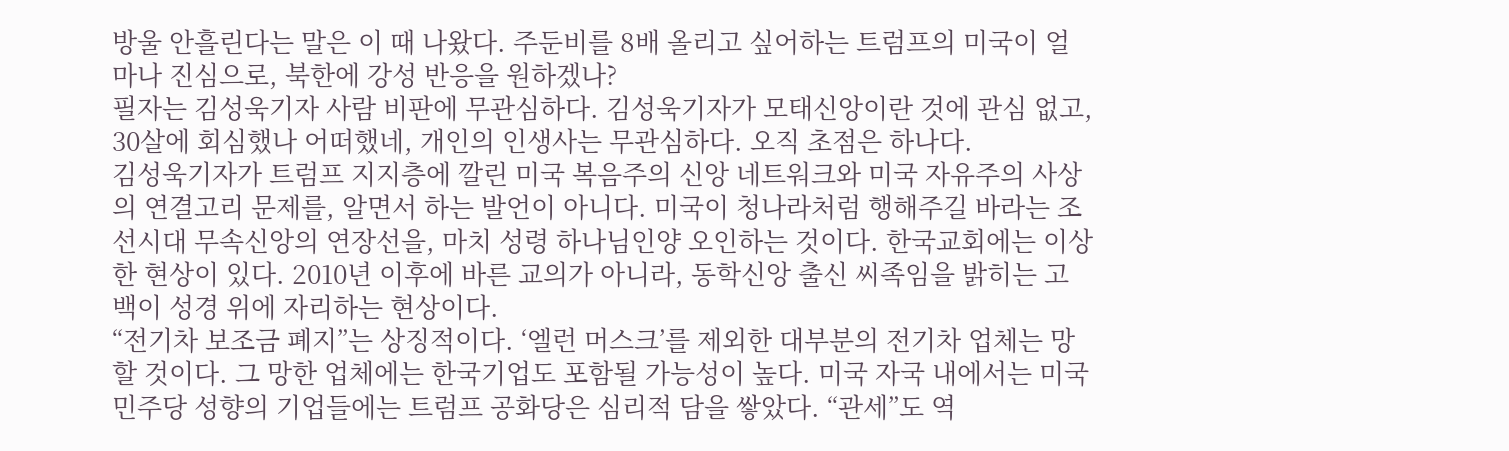방울 안흘린다는 말은 이 때 나왔다. 주둔비를 8배 올리고 싶어하는 트럼프의 미국이 얼마나 진심으로, 북한에 강성 반응을 원하겠나?
필자는 김성욱기자 사람 비판에 무관심하다. 김성욱기자가 모태신앙이란 것에 관심 없고, 30살에 회심했나 어떠했네, 개인의 인생사는 무관심하다. 오직 초점은 하나다.
김성욱기자가 트럼프 지지층에 깔린 미국 복음주의 신앙 네트워크와 미국 자유주의 사상의 연결고리 문제를, 알면서 하는 발언이 아니다. 미국이 청나라처럼 행해주길 바라는 조선시대 무속신앙의 연장선을, 마치 성령 하나님인양 오인하는 것이다. 한국교회에는 이상한 현상이 있다. 2010년 이후에 바른 교의가 아니라, 동학신앙 출신 씨족임을 밝히는 고백이 성경 위에 자리하는 현상이다.
“전기차 보조금 폐지”는 상징적이다. ‘엘런 머스크’를 제외한 대부분의 전기차 업체는 망할 것이다. 그 망한 업체에는 한국기업도 포함될 가능성이 높다. 미국 자국 내에서는 미국 민주당 성향의 기업들에는 트럼프 공화당은 심리적 담을 쌓았다. “관세”도 역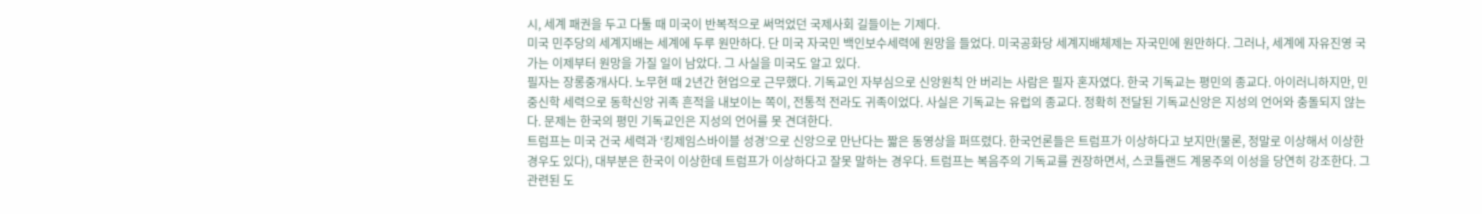시, 세계 패권을 두고 다툴 때 미국이 반복적으로 써먹었던 국제사회 길들이는 기제다.
미국 민주당의 세계지배는 세계에 두루 원만하다. 단 미국 자국민 백인보수세력에 원망을 들었다. 미국공화당 세계지배체제는 자국민에 원만하다. 그러나, 세계에 자유진영 국가는 이제부터 원망을 가질 일이 남았다. 그 사실을 미국도 알고 있다.
필자는 장롱중개사다. 노무현 때 2년간 현업으로 근무했다. 기독교인 자부심으로 신앙원칙 안 버리는 사람은 필자 혼자였다. 한국 기독교는 평민의 종교다. 아이러니하지만, 민중신학 세력으로 동학신앙 귀족 흔적을 내보이는 쪽이, 전통적 전라도 귀족이었다. 사실은 기독교는 유럽의 종교다. 정확히 전달된 기독교신앙은 지성의 언어와 충돌되지 않는다. 문제는 한국의 평민 기독교인은 지성의 언어를 못 견뎌한다.
트럼프는 미국 건국 세력과 ‘킹제임스바이블 성경’으로 신앙으로 만난다는 짧은 동영상을 퍼뜨렸다. 한국언론들은 트럼프가 이상하다고 보지만(물론, 정말로 이상해서 이상한 경우도 있다), 대부분은 한국이 이상한데 트럼프가 이상하다고 잘못 말하는 경우다. 트럼프는 복음주의 기독교를 권장하면서, 스코틀랜드 계몽주의 이성을 당연히 강조한다. 그 관련된 도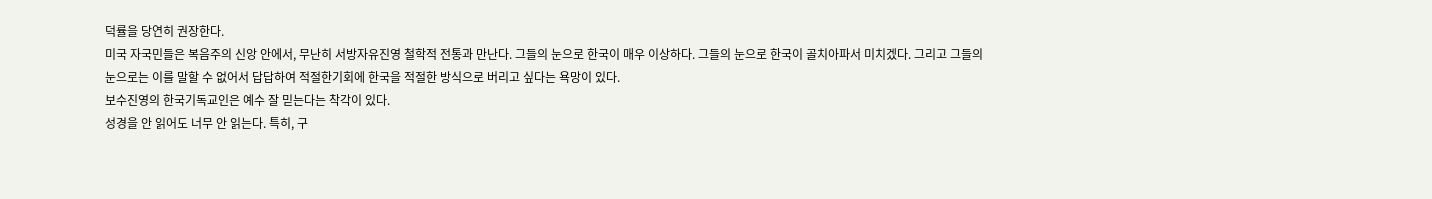덕률을 당연히 권장한다.
미국 자국민들은 복음주의 신앙 안에서, 무난히 서방자유진영 철학적 전통과 만난다. 그들의 눈으로 한국이 매우 이상하다. 그들의 눈으로 한국이 골치아파서 미치겠다. 그리고 그들의 눈으로는 이를 말할 수 없어서 답답하여 적절한기회에 한국을 적절한 방식으로 버리고 싶다는 욕망이 있다.
보수진영의 한국기독교인은 예수 잘 믿는다는 착각이 있다.
성경을 안 읽어도 너무 안 읽는다. 특히, 구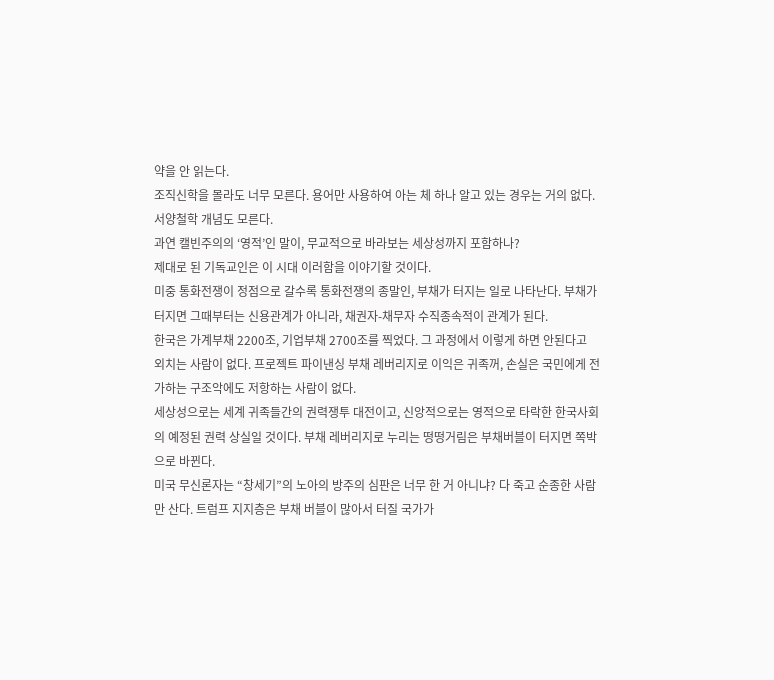약을 안 읽는다.
조직신학을 몰라도 너무 모른다. 용어만 사용하여 아는 체 하나 알고 있는 경우는 거의 없다.
서양철학 개념도 모른다.
과연 캘빈주의의 ‘영적’인 말이, 무교적으로 바라보는 세상성까지 포함하나?
제대로 된 기독교인은 이 시대 이러함을 이야기할 것이다.
미중 통화전쟁이 정점으로 갈수록 통화전쟁의 종말인, 부채가 터지는 일로 나타난다. 부채가 터지면 그때부터는 신용관계가 아니라, 채권자-채무자 수직종속적이 관계가 된다.
한국은 가계부채 2200조, 기업부채 2700조를 찍었다. 그 과정에서 이렇게 하면 안된다고 외치는 사람이 없다. 프로젝트 파이낸싱 부채 레버리지로 이익은 귀족꺼, 손실은 국민에게 전가하는 구조악에도 저항하는 사람이 없다.
세상성으로는 세계 귀족들간의 권력쟁투 대전이고, 신앙적으로는 영적으로 타락한 한국사회의 예정된 권력 상실일 것이다. 부채 레버리지로 누리는 떵떵거림은 부채버블이 터지면 쪽박으로 바뀐다.
미국 무신론자는 “창세기”의 노아의 방주의 심판은 너무 한 거 아니냐? 다 죽고 순종한 사람만 산다. 트럼프 지지층은 부채 버블이 많아서 터질 국가가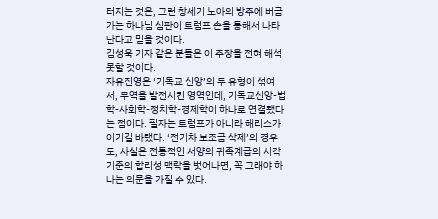터지는 것은, 그런 창세기 노아의 방주에 버금가는 하나님 심판이 트럼프 손을 통해서 나타난다고 믿을 것이다.
김성욱 기자 같은 분들은 이 주장을 전혀 해석 못할 것이다.
자유진영은 ‘기독교 신앙’의 두 유형이 섞여서, 무역을 발전시킨 영역인데, 기독교신앙-법학-사회학-정치학-경제학이 하나로 연결됐다는 점이다. 필자는 트럼프가 아니라 해리스가 이기길 바랬다. ‘전기차 보조금 삭제’의 경우도, 사실은 전통적인 서양의 귀족계급의 시각기준의 합리성 맥락을 벗어나면, 꼭 그래야 하나는 의문을 가질 수 있다.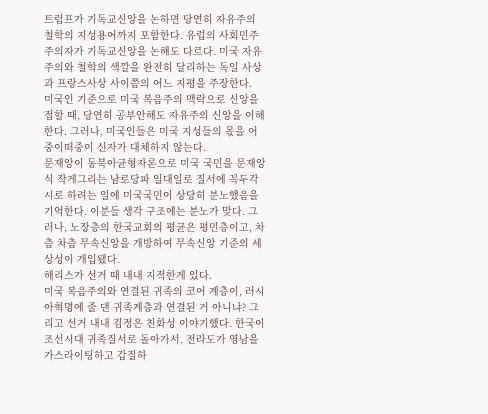트럼프가 기독교신앙을 논하면 당연히 자유주의 철학의 지성용어까지 포함한다. 유럽의 사회민주주의자가 기독교신앙을 논해도 다르다. 미국 자유주의와 철학의 색깔을 완전히 달리하는 독일 사상과 프랑스사상 사이쯤의 어느 지평을 주장한다.
미국인 기준으로 미국 복음주의 맥락으로 신앙을 접할 때, 당연히 공부안해도 자유주의 신앙을 이해한다. 그러나, 미국인들은 미국 지성들의 몫을 어중이떠중이 신자가 대체하지 않는다.
문재앙이 동북아균형자론으로 미국 국민을 문재앙식 작게그리는 남로당파 일대일로 질서에 꼭두각시로 하려는 일에 미국국민이 상당히 분노했음을 기억한다. 이분들 생각 구조에는 분노가 맞다. 그러나, 노장층의 한국교회의 평균은 평민층이고, 차츰 차츰 무속신앙을 개방하여 무속신앙 기준의 세상성이 개입됐다.
해리스가 선거 때 내내 지적한게 있다.
미국 복음주의와 연결된 귀족의 코어 계층이, 러시아혁명에 줄 댄 귀족계층과 연결된 거 아니냐? 그리고 선거 내내 김정은 친화성 이야기했다. 한국이 조선시대 귀족질서로 돌아가서, 전라도가 영남을 가스라이팅하고 갑질하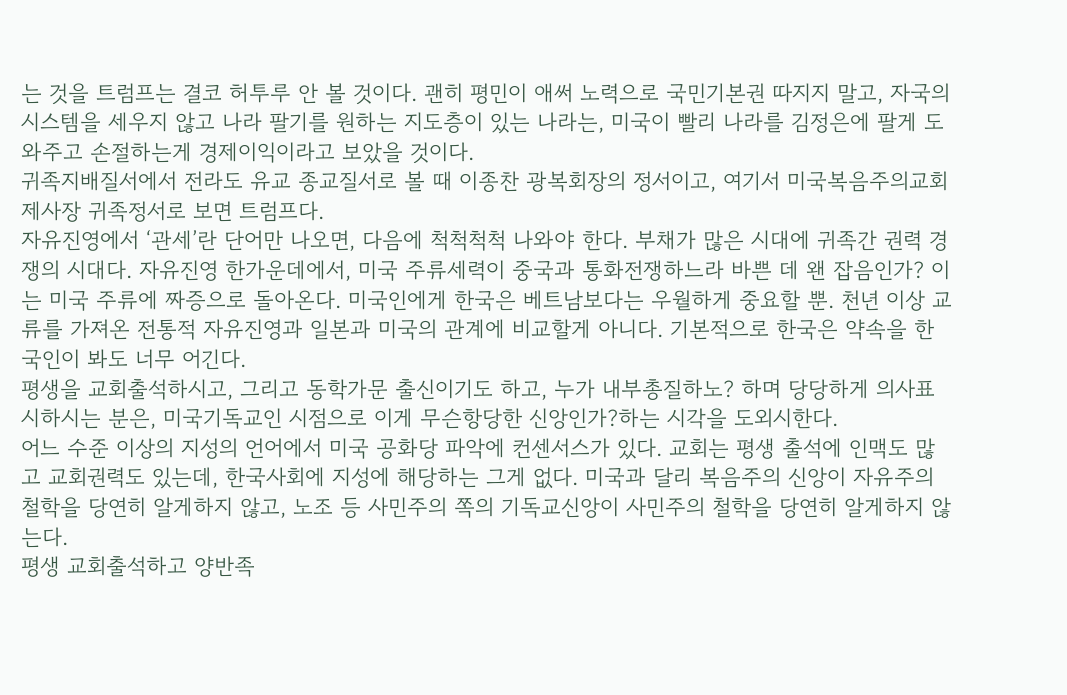는 것을 트럼프는 결코 허투루 안 볼 것이다. 괜히 평민이 애써 노력으로 국민기본권 따지지 말고, 자국의 시스템을 세우지 않고 나라 팔기를 원하는 지도층이 있는 나라는, 미국이 빨리 나라를 김정은에 팔게 도와주고 손절하는게 경제이익이라고 보았을 것이다.
귀족지배질서에서 전라도 유교 종교질서로 볼 때 이종찬 광복회장의 정서이고, 여기서 미국복음주의교회 제사장 귀족정서로 보면 트럼프다.
자유진영에서 ‘관세’란 단어만 나오면, 다음에 척척척척 나와야 한다. 부채가 많은 시대에 귀족간 권력 경쟁의 시대다. 자유진영 한가운데에서, 미국 주류세력이 중국과 통화전쟁하느라 바쁜 데 왠 잡음인가? 이는 미국 주류에 짜증으로 돌아온다. 미국인에게 한국은 베트남보다는 우월하게 중요할 뿐. 천년 이상 교류를 가져온 전통적 자유진영과 일본과 미국의 관계에 비교할게 아니다. 기본적으로 한국은 약속을 한국인이 봐도 너무 어긴다.
평생을 교회출석하시고, 그리고 동학가문 출신이기도 하고, 누가 내부총질하노? 하며 당당하게 의사표시하시는 분은, 미국기독교인 시점으로 이게 무슨항당한 신앙인가?하는 시각을 도외시한다.
어느 수준 이상의 지성의 언어에서 미국 공화당 파악에 컨센서스가 있다. 교회는 평생 출석에 인맥도 많고 교회권력도 있는데, 한국사회에 지성에 해당하는 그게 없다. 미국과 달리 복음주의 신앙이 자유주의 철학을 당연히 알게하지 않고, 노조 등 사민주의 쪽의 기독교신앙이 사민주의 철학을 당연히 알게하지 않는다.
평생 교회출석하고 양반족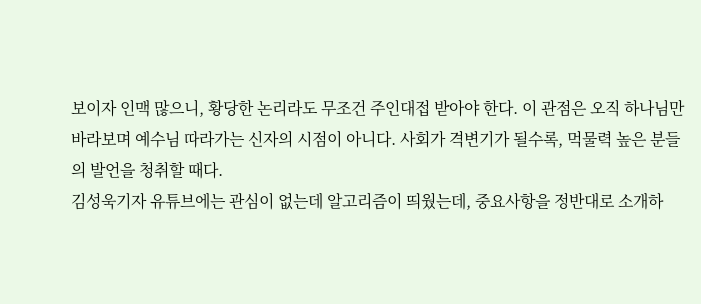보이자 인맥 많으니, 황당한 논리라도 무조건 주인대접 받아야 한다. 이 관점은 오직 하나님만 바라보며 예수님 따라가는 신자의 시점이 아니다. 사회가 격변기가 될수록, 먹물력 높은 분들의 발언을 청취할 때다.
김성욱기자 유튜브에는 관심이 없는데 알고리즘이 띄웠는데, 중요사항을 정반대로 소개하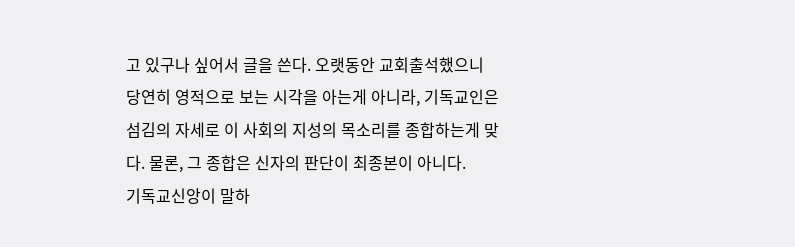고 있구나 싶어서 글을 쓴다. 오랫동안 교회출석했으니 당연히 영적으로 보는 시각을 아는게 아니라, 기독교인은 섬김의 자세로 이 사회의 지성의 목소리를 종합하는게 맞다. 물론, 그 종합은 신자의 판단이 최종본이 아니다.
기독교신앙이 말하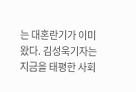는 대혼란기가 이미 왔다. 김성욱기자는 지금을 태평한 사회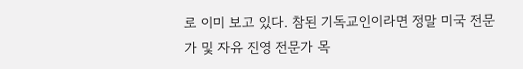로 이미 보고 있다. 참된 기독교인이라면 정말 미국 전문가 및 자유 진영 전문가 목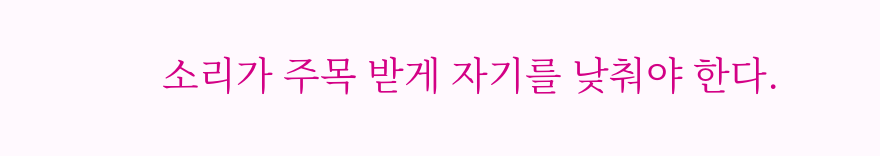소리가 주목 받게 자기를 낮춰야 한다.